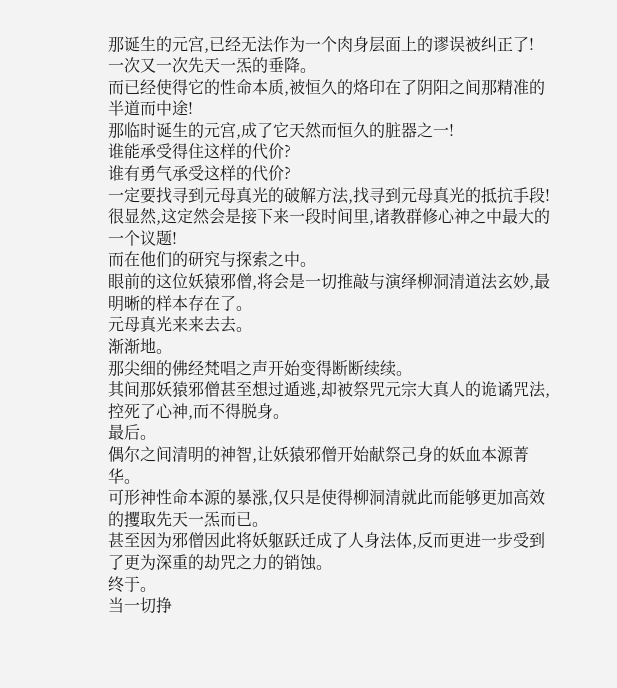那诞生的元宫,已经无法作为一个肉身层面上的谬误被纠正了!
一次又一次先天一炁的垂降。
而已经使得它的性命本质,被恒久的烙印在了阴阳之间那精准的半道而中途!
那临时诞生的元宫,成了它天然而恒久的脏器之一!
谁能承受得住这样的代价?
谁有勇气承受这样的代价?
一定要找寻到元母真光的破解方法,找寻到元母真光的抵抗手段!
很显然,这定然会是接下来一段时间里,诸教群修心神之中最大的一个议题!
而在他们的研究与探索之中。
眼前的这位妖猿邪僧,将会是一切推敲与演绎柳洞清道法玄妙,最明晰的样本存在了。
元母真光来来去去。
渐渐地。
那尖细的佛经梵唱之声开始变得断断续续。
其间那妖猿邪僧甚至想过遁逃,却被祭咒元宗大真人的诡谲咒法,控死了心神,而不得脱身。
最后。
偶尔之间清明的神智,让妖猿邪僧开始献祭己身的妖血本源菁华。
可形神性命本源的暴涨,仅只是使得柳洞清就此而能够更加高效的攫取先天一炁而已。
甚至因为邪僧因此将妖躯跃迁成了人身法体,反而更进一步受到了更为深重的劫咒之力的销蚀。
终于。
当一切挣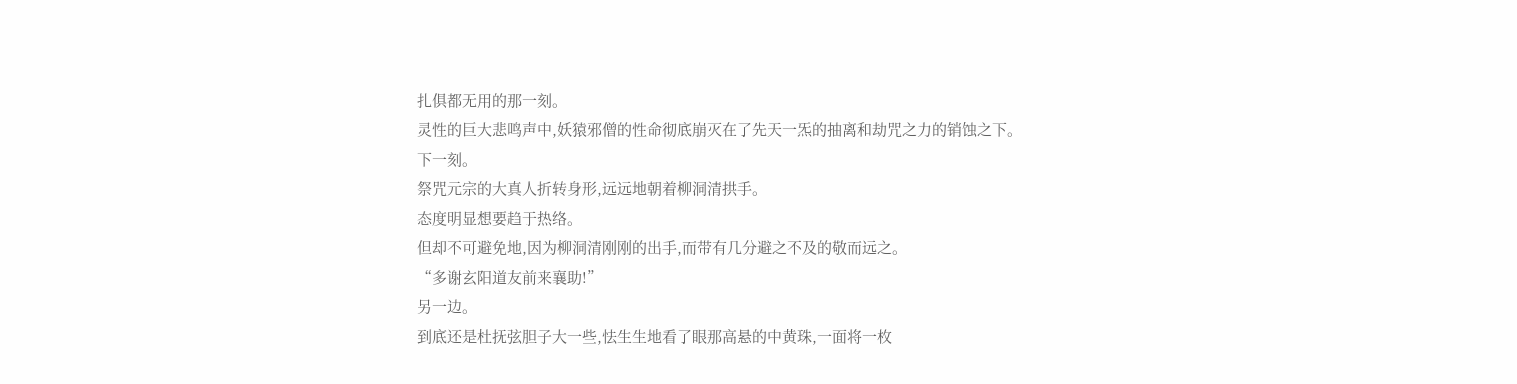扎俱都无用的那一刻。
灵性的巨大悲鸣声中,妖猿邪僧的性命彻底崩灭在了先天一炁的抽离和劫咒之力的销蚀之下。
下一刻。
祭咒元宗的大真人折转身形,远远地朝着柳洞清拱手。
态度明显想要趋于热络。
但却不可避免地,因为柳洞清刚刚的出手,而带有几分避之不及的敬而远之。
“多谢玄阳道友前来襄助!”
另一边。
到底还是杜抚弦胆子大一些,怯生生地看了眼那高悬的中黄珠,一面将一枚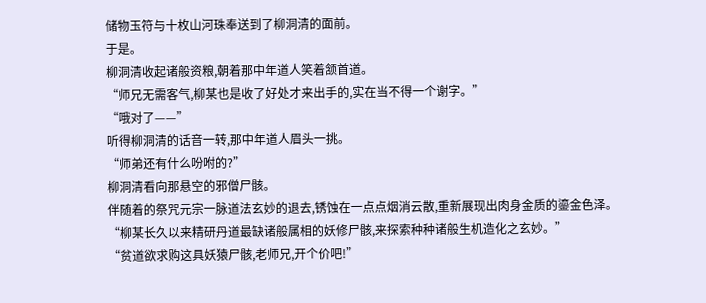储物玉符与十枚山河珠奉送到了柳洞清的面前。
于是。
柳洞清收起诸般资粮,朝着那中年道人笑着颔首道。
“师兄无需客气,柳某也是收了好处才来出手的,实在当不得一个谢字。”
“哦对了——”
听得柳洞清的话音一转,那中年道人眉头一挑。
“师弟还有什么吩咐的?”
柳洞清看向那悬空的邪僧尸骸。
伴随着的祭咒元宗一脉道法玄妙的退去,锈蚀在一点点烟消云散,重新展现出肉身金质的鎏金色泽。
“柳某长久以来精研丹道最缺诸般属相的妖修尸骸,来探索种种诸般生机造化之玄妙。”
“贫道欲求购这具妖猿尸骸,老师兄,开个价吧!”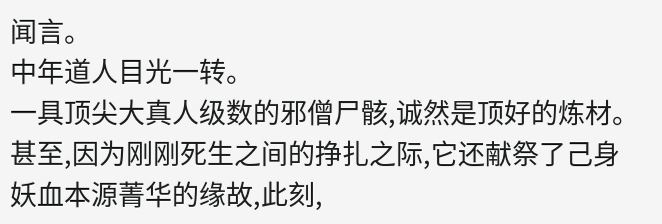闻言。
中年道人目光一转。
一具顶尖大真人级数的邪僧尸骸,诚然是顶好的炼材。
甚至,因为刚刚死生之间的挣扎之际,它还献祭了己身妖血本源菁华的缘故,此刻,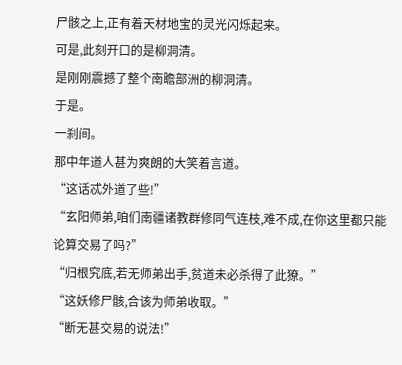尸骸之上,正有着天材地宝的灵光闪烁起来。
可是,此刻开口的是柳洞清。
是刚刚震撼了整个南瞻部洲的柳洞清。
于是。
一刹间。
那中年道人甚为爽朗的大笑着言道。
“这话忒外道了些!”
“玄阳师弟,咱们南疆诸教群修同气连枝,难不成,在你这里都只能论算交易了吗?”
“归根究底,若无师弟出手,贫道未必杀得了此獠。”
“这妖修尸骸,合该为师弟收取。”
“断无甚交易的说法!”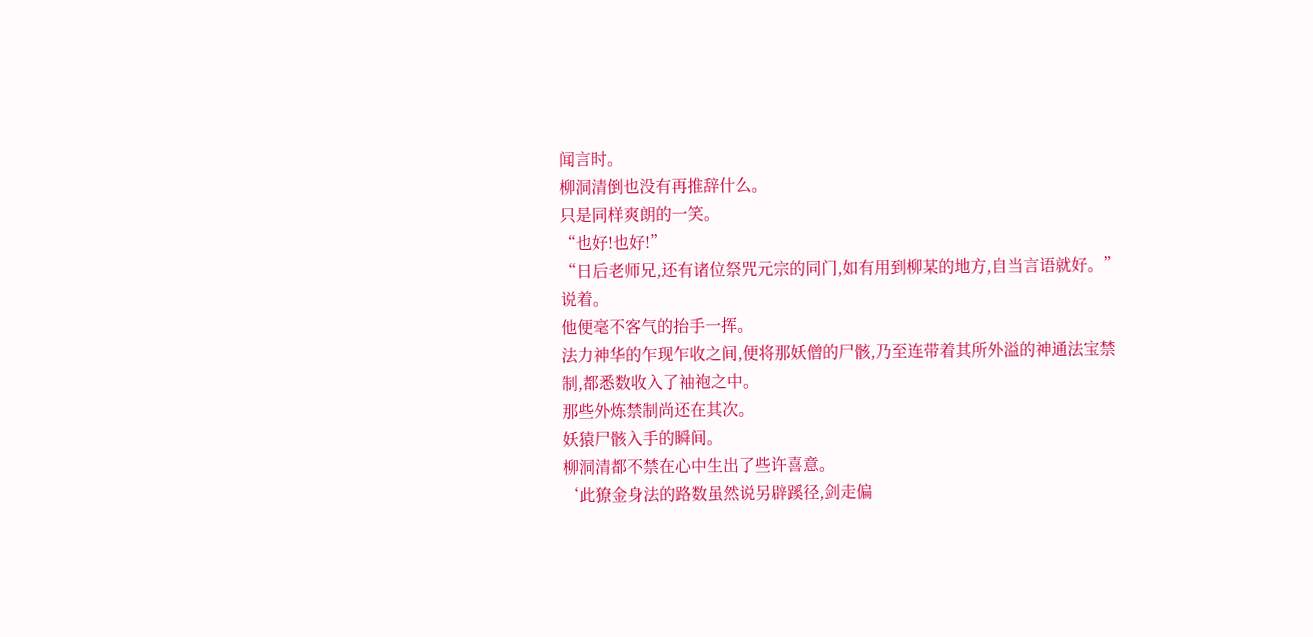闻言时。
柳洞清倒也没有再推辞什么。
只是同样爽朗的一笑。
“也好!也好!”
“日后老师兄,还有诸位祭咒元宗的同门,如有用到柳某的地方,自当言语就好。”
说着。
他便毫不客气的抬手一挥。
法力神华的乍现乍收之间,便将那妖僧的尸骸,乃至连带着其所外溢的神通法宝禁制,都悉数收入了袖袍之中。
那些外炼禁制尚还在其次。
妖猿尸骸入手的瞬间。
柳洞清都不禁在心中生出了些许喜意。
‘此獠金身法的路数虽然说另辟蹊径,剑走偏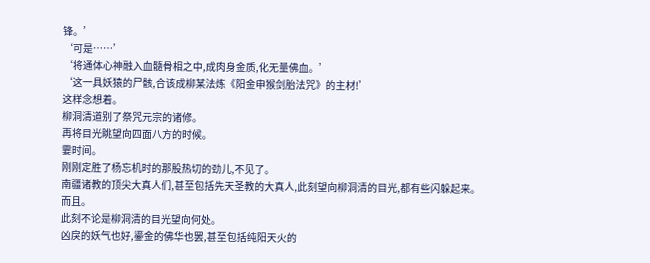锋。’
‘可是……’
‘将通体心神融入血髓骨相之中,成肉身金质,化无量佛血。’
‘这一具妖猿的尸骸,合该成柳某法炼《阳金申猴剑胎法咒》的主材!’
这样念想着。
柳洞清道别了祭咒元宗的诸修。
再将目光眺望向四面八方的时候。
霎时间。
刚刚定胜了杨忘机时的那股热切的劲儿,不见了。
南疆诸教的顶尖大真人们,甚至包括先天圣教的大真人,此刻望向柳洞清的目光,都有些闪躲起来。
而且。
此刻不论是柳洞清的目光望向何处。
凶戾的妖气也好,鎏金的佛华也罢,甚至包括纯阳天火的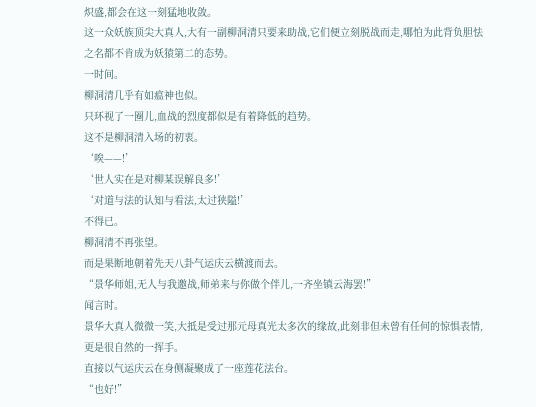炽盛,都会在这一刻猛地收敛。
这一众妖族顶尖大真人,大有一副柳洞清只要来助战,它们便立刻脱战而走,哪怕为此背负胆怯之名都不肯成为妖猿第二的态势。
一时间。
柳洞清几乎有如瘟神也似。
只环视了一圈儿,血战的烈度都似是有着降低的趋势。
这不是柳洞清入场的初衷。
‘唉——!’
‘世人实在是对柳某误解良多!’
‘对道与法的认知与看法,太过狭隘!’
不得已。
柳洞清不再张望。
而是果断地朝着先天八卦气运庆云横渡而去。
“景华师姐,无人与我邀战,师弟来与你做个伴儿,一齐坐镇云海罢!”
闻言时。
景华大真人微微一笑,大抵是受过那元母真光太多次的缘故,此刻非但未曾有任何的惊惧表情,更是很自然的一挥手。
直接以气运庆云在身侧凝聚成了一座莲花法台。
“也好!”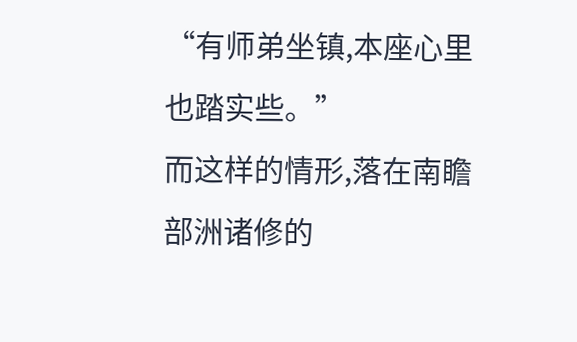“有师弟坐镇,本座心里也踏实些。”
而这样的情形,落在南瞻部洲诸修的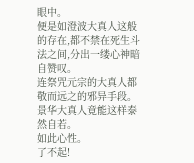眼中。
便是如澄波大真人这般的存在,都不禁在死生斗法之间,分出一缕心神暗自赞叹。
连祭咒元宗的大真人都敬而远之的邪异手段。
景华大真人竟能这样泰然自若。
如此心性。
了不起!